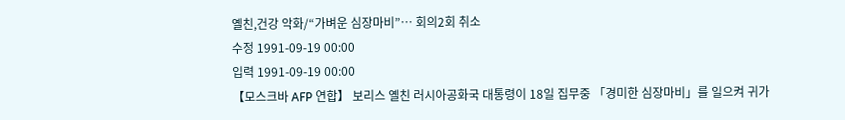옐친,건강 악화/“가벼운 심장마비”… 회의2회 취소
수정 1991-09-19 00:00
입력 1991-09-19 00:00
【모스크바 AFP 연합】 보리스 옐친 러시아공화국 대통령이 18일 집무중 「경미한 심장마비」를 일으켜 귀가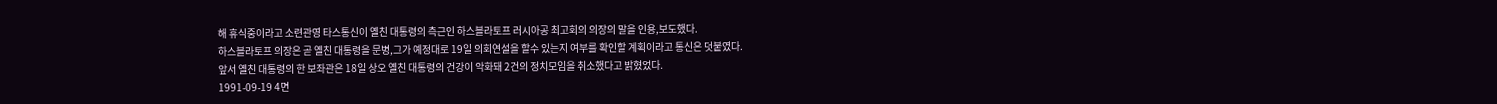해 휴식중이라고 소련관영 타스통신이 옐친 대통령의 측근인 하스블라토프 러시아공 최고회의 의장의 말을 인용,보도했다.
하스블라토프 의장은 곧 옐친 대통령을 문병,그가 예정대로 19일 의회연설을 할수 있는지 여부를 확인할 계획이라고 통신은 덧붙였다.
앞서 옐친 대통령의 한 보좌관은 18일 상오 옐친 대통령의 건강이 악화돼 2건의 정치모임을 취소했다고 밝혔었다.
1991-09-19 4면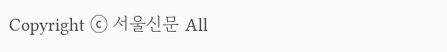Copyright ⓒ 서울신문 All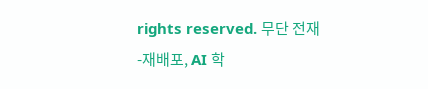rights reserved. 무단 전재-재배포, AI 학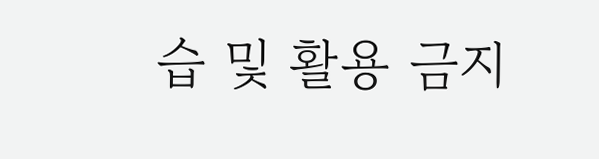습 및 활용 금지